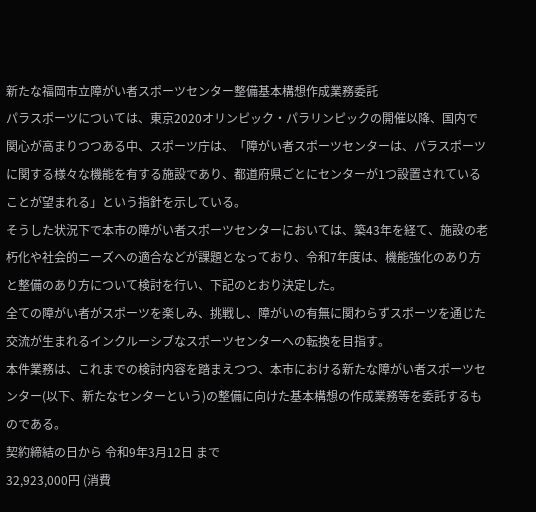新たな福岡市立障がい者スポーツセンター整備基本構想作成業務委託
パラスポーツについては、東京2020オリンピック・パラリンピックの開催以降、国内で関心が高まりつつある中、スポーツ庁は、「障がい者スポーツセンターは、パラスポーツに関する様々な機能を有する施設であり、都道府県ごとにセンターが1つ設置されていることが望まれる」という指針を示している。
そうした状況下で本市の障がい者スポーツセンターにおいては、築43年を経て、施設の老朽化や社会的ニーズへの適合などが課題となっており、令和7年度は、機能強化のあり方と整備のあり方について検討を行い、下記のとおり決定した。
全ての障がい者がスポーツを楽しみ、挑戦し、障がいの有無に関わらずスポーツを通じた交流が生まれるインクルーシブなスポーツセンターへの転換を目指す。
本件業務は、これまでの検討内容を踏まえつつ、本市における新たな障がい者スポーツセンター(以下、新たなセンターという)の整備に向けた基本構想の作成業務等を委託するものである。
契約締結の日から 令和9年3月12日 まで
32,923,000円 (消費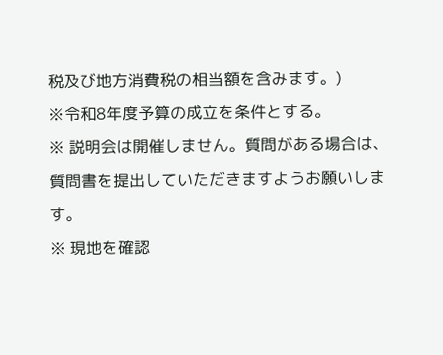税及び地方消費税の相当額を含みます。)
※令和8年度予算の成立を条件とする。
※ 説明会は開催しません。質問がある場合は、質問書を提出していただきますようお願いします。
※ 現地を確認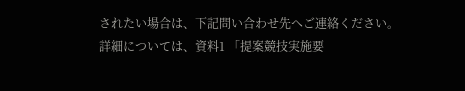されたい場合は、下記問い合わせ先へご連絡ください。
詳細については、資料1 「提案競技実施要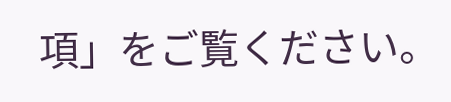項」をご覧ください。